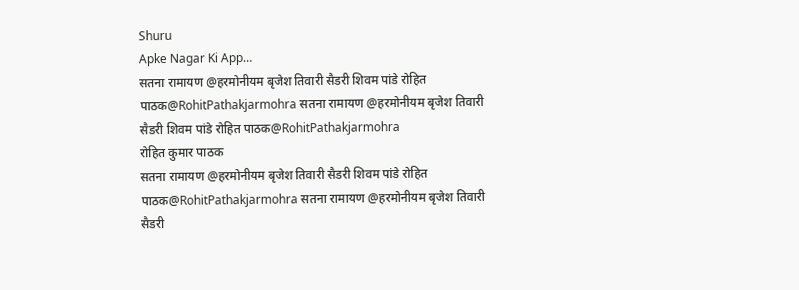Shuru
Apke Nagar Ki App…
सतना रामायण @हरमोनीयम बृजेश तिवारी सैडरी शिवम पांडे रोहित पाठक@RohitPathakjarmohra सतना रामायण @हरमोनीयम बृजेश तिवारी सैडरी शिवम पांडे रोहित पाठक@RohitPathakjarmohra
रोहित कुमार पाठक
सतना रामायण @हरमोनीयम बृजेश तिवारी सैडरी शिवम पांडे रोहित पाठक@RohitPathakjarmohra सतना रामायण @हरमोनीयम बृजेश तिवारी सैडरी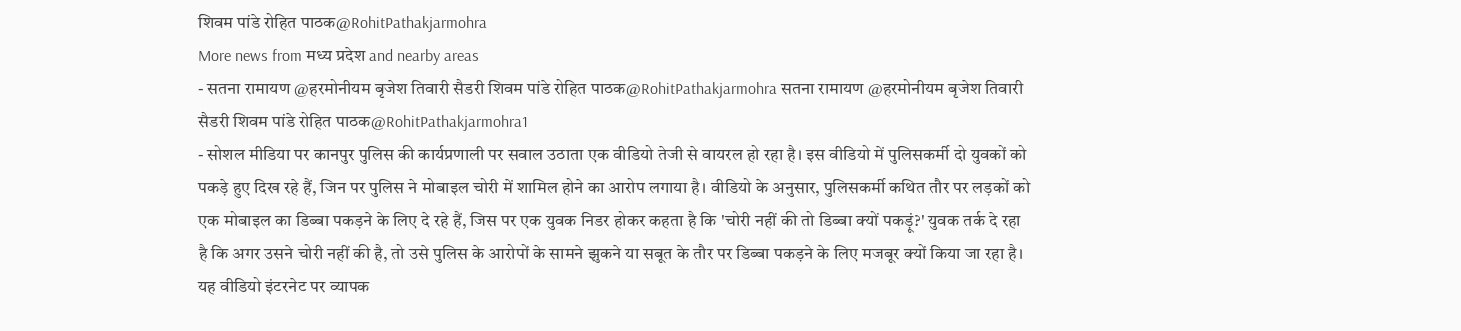शिवम पांडे रोहित पाठक@RohitPathakjarmohra
More news from मध्य प्रदेश and nearby areas
- सतना रामायण @हरमोनीयम बृजेश तिवारी सैडरी शिवम पांडे रोहित पाठक@RohitPathakjarmohra सतना रामायण @हरमोनीयम बृजेश तिवारी सैडरी शिवम पांडे रोहित पाठक@RohitPathakjarmohra1
- सोशल मीडिया पर कानपुर पुलिस की कार्यप्रणाली पर सवाल उठाता एक वीडियो तेजी से वायरल हो रहा है। इस वीडियो में पुलिसकर्मी दो युवकों को पकड़े हुए दिख रहे हैं, जिन पर पुलिस ने मोबाइल चोरी में शामिल होने का आरोप लगाया है। वीडियो के अनुसार, पुलिसकर्मी कथित तौर पर लड़कों को एक मोबाइल का डिब्बा पकड़ने के लिए दे रहे हैं, जिस पर एक युवक निडर होकर कहता है कि 'चोरी नहीं की तो डिब्बा क्यों पकड़ूं?' युवक तर्क दे रहा है कि अगर उसने चोरी नहीं की है, तो उसे पुलिस के आरोपों के सामने झुकने या सबूत के तौर पर डिब्बा पकड़ने के लिए मजबूर क्यों किया जा रहा है। यह वीडियो इंटरनेट पर व्यापक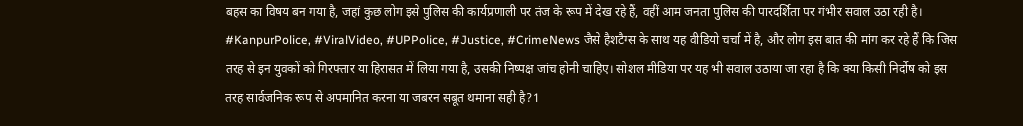बहस का विषय बन गया है, जहां कुछ लोग इसे पुलिस की कार्यप्रणाली पर तंज के रूप में देख रहे हैं, वहीं आम जनता पुलिस की पारदर्शिता पर गंभीर सवाल उठा रही है। #KanpurPolice, #ViralVideo, #UPPolice, #Justice, #CrimeNews जैसे हैशटैग्स के साथ यह वीडियो चर्चा में है, और लोग इस बात की मांग कर रहे हैं कि जिस तरह से इन युवकों को गिरफ्तार या हिरासत में लिया गया है, उसकी निष्पक्ष जांच होनी चाहिए। सोशल मीडिया पर यह भी सवाल उठाया जा रहा है कि क्या किसी निर्दोष को इस तरह सार्वजनिक रूप से अपमानित करना या जबरन सबूत थमाना सही है?1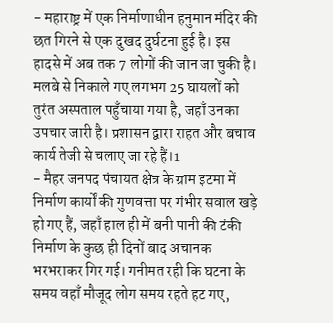- महाराष्ट्र में एक निर्माणाधीन हनुमान मंदिर की छत गिरने से एक दुखद दुर्घटना हुई है। इस हादसे में अब तक 7 लोगों की जान जा चुकी है। मलबे से निकाले गए लगभग 25 घायलों को तुरंत अस्पताल पहुँचाया गया है, जहाँ उनका उपचार जारी है। प्रशासन द्वारा राहत और बचाव कार्य तेजी से चलाए जा रहे हैं।1
- मैहर जनपद पंचायत क्षेत्र के ग्राम इटमा में निर्माण कार्यों की गुणवत्ता पर गंभीर सवाल खड़े हो गए हैं, जहाँ हाल ही में बनी पानी की टंकी निर्माण के कुछ ही दिनों बाद अचानक भरभराकर गिर गई। गनीमत रही कि घटना के समय वहाँ मौजूद लोग समय रहते हट गए,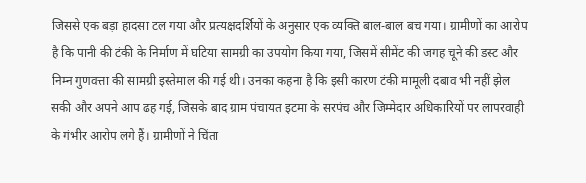जिससे एक बड़ा हादसा टल गया और प्रत्यक्षदर्शियों के अनुसार एक व्यक्ति बाल-बाल बच गया। ग्रामीणों का आरोप है कि पानी की टंकी के निर्माण में घटिया सामग्री का उपयोग किया गया, जिसमें सीमेंट की जगह चूने की डस्ट और निम्न गुणवत्ता की सामग्री इस्तेमाल की गई थी। उनका कहना है कि इसी कारण टंकी मामूली दबाव भी नहीं झेल सकी और अपने आप ढह गई, जिसके बाद ग्राम पंचायत इटमा के सरपंच और जिम्मेदार अधिकारियों पर लापरवाही के गंभीर आरोप लगे हैं। ग्रामीणों ने चिंता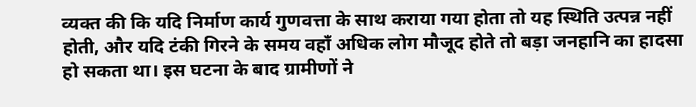व्यक्त की कि यदि निर्माण कार्य गुणवत्ता के साथ कराया गया होता तो यह स्थिति उत्पन्न नहीं होती, और यदि टंकी गिरने के समय वहाँ अधिक लोग मौजूद होते तो बड़ा जनहानि का हादसा हो सकता था। इस घटना के बाद ग्रामीणों ने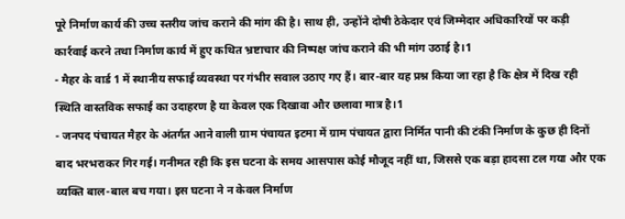पूरे निर्माण कार्य की उच्च स्तरीय जांच कराने की मांग की है। साथ ही, उन्होंने दोषी ठेकेदार एवं जिम्मेदार अधिकारियों पर कड़ी कार्रवाई करने तथा निर्माण कार्य में हुए कथित भ्रष्टाचार की निष्पक्ष जांच कराने की भी मांग उठाई है।1
- मैहर के वार्ड 1 में स्थानीय सफाई व्यवस्था पर गंभीर सवाल उठाए गए हैं। बार-बार यह प्रश्न किया जा रहा है कि क्षेत्र में दिख रही स्थिति वास्तविक सफाई का उदाहरण है या केवल एक दिखावा और छलावा मात्र है।1
- जनपद पंचायत मैहर के अंतर्गत आने वाली ग्राम पंचायत इटमा में ग्राम पंचायत द्वारा निर्मित पानी की टंकी निर्माण के कुछ ही दिनों बाद भरभराकर गिर गई। गनीमत रही कि इस घटना के समय आसपास कोई मौजूद नहीं था, जिससे एक बड़ा हादसा टल गया और एक व्यक्ति बाल-बाल बच गया। इस घटना ने न केवल निर्माण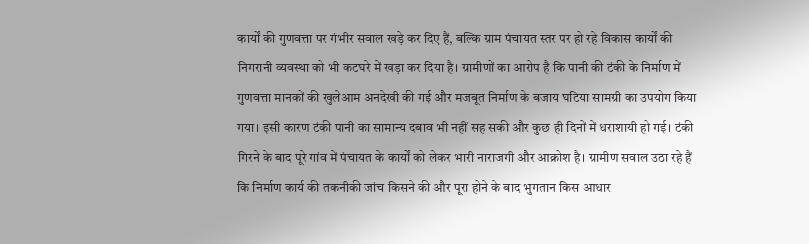कार्यों की गुणवत्ता पर गंभीर सवाल खड़े कर दिए हैं, बल्कि ग्राम पंचायत स्तर पर हो रहे विकास कार्यों की निगरानी व्यवस्था को भी कटघरे में खड़ा कर दिया है। ग्रामीणों का आरोप है कि पानी की टंकी के निर्माण में गुणवत्ता मानकों की खुलेआम अनदेखी की गई और मजबूत निर्माण के बजाय घटिया सामग्री का उपयोग किया गया। इसी कारण टंकी पानी का सामान्य दबाव भी नहीं सह सकी और कुछ ही दिनों में धराशायी हो गई। टंकी गिरने के बाद पूरे गांव में पंचायत के कार्यों को लेकर भारी नाराजगी और आक्रोश है। ग्रामीण सवाल उठा रहे हैं कि निर्माण कार्य की तकनीकी जांच किसने की और पूरा होने के बाद भुगतान किस आधार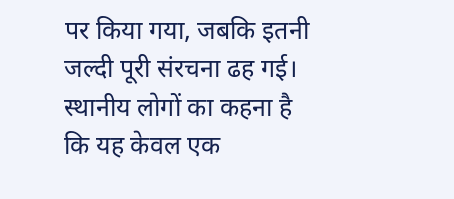पर किया गया, जबकि इतनी जल्दी पूरी संरचना ढह गई। स्थानीय लोगों का कहना है कि यह केवल एक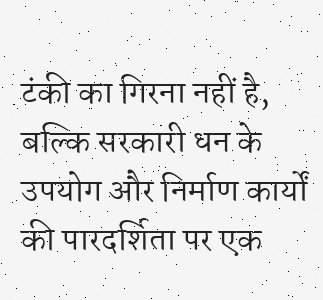टंकी का गिरना नहीं है, बल्कि सरकारी धन के उपयोग और निर्माण कार्यों की पारदर्शिता पर एक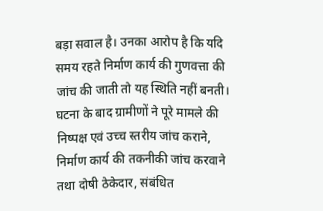बड़ा सवाल है। उनका आरोप है कि यदि समय रहते निर्माण कार्य की गुणवत्ता की जांच की जाती तो यह स्थिति नहीं बनती। घटना के बाद ग्रामीणों ने पूरे मामले की निष्पक्ष एवं उच्च स्तरीय जांच कराने, निर्माण कार्य की तकनीकी जांच करवाने तथा दोषी ठेकेदार, संबंधित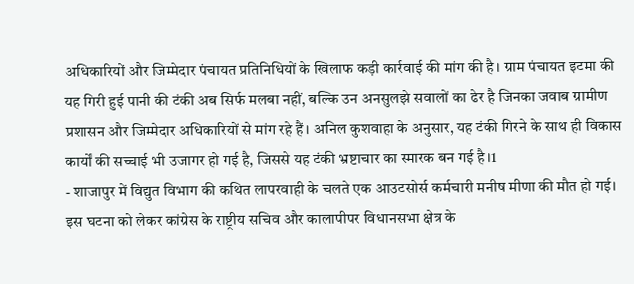अधिकारियों और जिम्मेदार पंचायत प्रतिनिधियों के खिलाफ कड़ी कार्रवाई की मांग की है। ग्राम पंचायत इटमा की यह गिरी हुई पानी की टंकी अब सिर्फ मलबा नहीं, बल्कि उन अनसुलझे सवालों का ढेर है जिनका जवाब ग्रामीण प्रशासन और जिम्मेदार अधिकारियों से मांग रहे हैं। अनिल कुशवाहा के अनुसार, यह टंकी गिरने के साथ ही विकास कार्यों की सच्चाई भी उजागर हो गई है, जिससे यह टंकी भ्रष्टाचार का स्मारक बन गई है।1
- शाजापुर में विद्युत विभाग की कथित लापरवाही के चलते एक आउटसोर्स कर्मचारी मनीष मीणा की मौत हो गई। इस घटना को लेकर कांग्रेस के राष्ट्रीय सचिव और कालापीपर विधानसभा क्षेत्र के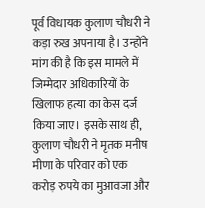पूर्व विधायक कुलाण चौधरी ने कड़ा रुख अपनाया है। उन्होंने मांग की है कि इस मामले में जिम्मेदार अधिकारियों के खिलाफ हत्या का केस दर्ज किया जाए। इसके साथ ही, कुलाण चौधरी ने मृतक मनीष मीणा के परिवार को एक करोड़ रुपये का मुआवजा और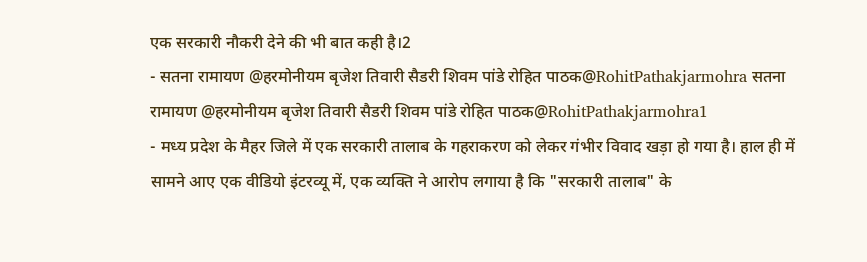एक सरकारी नौकरी देने की भी बात कही है।2
- सतना रामायण @हरमोनीयम बृजेश तिवारी सैडरी शिवम पांडे रोहित पाठक@RohitPathakjarmohra सतना रामायण @हरमोनीयम बृजेश तिवारी सैडरी शिवम पांडे रोहित पाठक@RohitPathakjarmohra1
- मध्य प्रदेश के मैहर जिले में एक सरकारी तालाब के गहराकरण को लेकर गंभीर विवाद खड़ा हो गया है। हाल ही में सामने आए एक वीडियो इंटरव्यू में, एक व्यक्ति ने आरोप लगाया है कि "सरकारी तालाब" के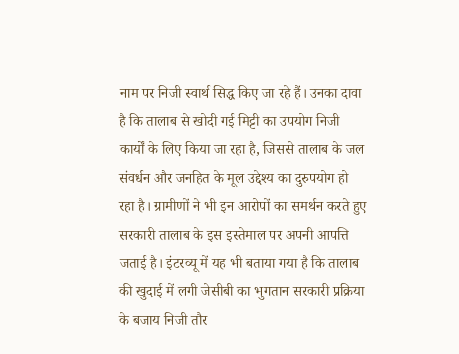नाम पर निजी स्वार्थ सिद्ध किए जा रहे हैं। उनका दावा है कि तालाब से खोदी गई मिट्टी का उपयोग निजी कार्यों के लिए किया जा रहा है, जिससे तालाब के जल संवर्धन और जनहित के मूल उद्देश्य का दुरुपयोग हो रहा है। ग्रामीणों ने भी इन आरोपों का समर्थन करते हुए सरकारी तालाब के इस इस्तेमाल पर अपनी आपत्ति जताई है। इंटरव्यू में यह भी बताया गया है कि तालाब की खुदाई में लगी जेसीबी का भुगतान सरकारी प्रक्रिया के बजाय निजी तौर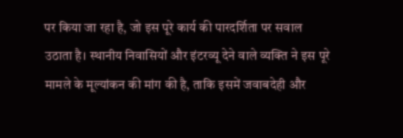पर किया जा रहा है, जो इस पूरे कार्य की पारदर्शिता पर सवाल उठाता है। स्थानीय निवासियों और इंटरव्यू देने वाले व्यक्ति ने इस पूरे मामले के मूल्यांकन की मांग की है, ताकि इसमें जवाबदेही और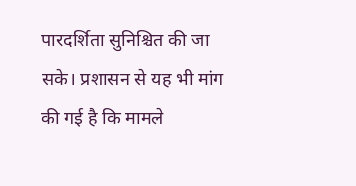पारदर्शिता सुनिश्चित की जा सके। प्रशासन से यह भी मांग की गई है कि मामले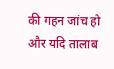की गहन जांच हो और यदि तालाब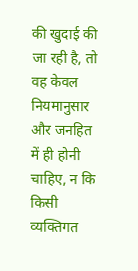की खुदाई की जा रही है, तो वह केवल नियमानुसार और जनहित में ही होनी चाहिए, न कि किसी व्यक्तिगत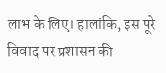लाभ के लिए। हालांकि, इस पूरे विवाद पर प्रशासन की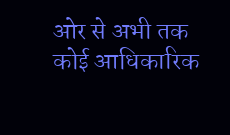ओर से अभी तक कोई आधिकारिक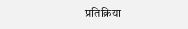प्रतिक्रिया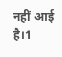नहीं आई है।1